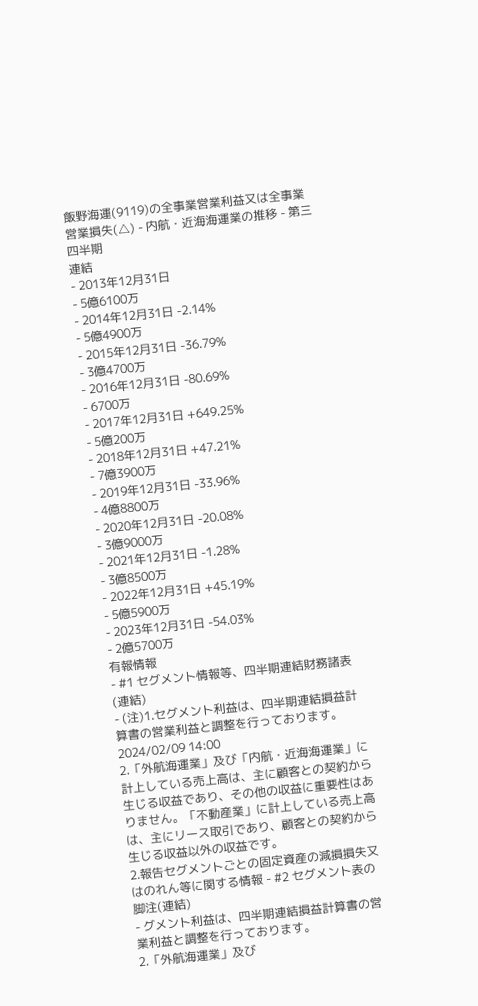飯野海運(9119)の全事業営業利益又は全事業営業損失(△) - 内航・近海海運業の推移 - 第三四半期
連結
- 2013年12月31日
- 5億6100万
- 2014年12月31日 -2.14%
- 5億4900万
- 2015年12月31日 -36.79%
- 3億4700万
- 2016年12月31日 -80.69%
- 6700万
- 2017年12月31日 +649.25%
- 5億200万
- 2018年12月31日 +47.21%
- 7億3900万
- 2019年12月31日 -33.96%
- 4億8800万
- 2020年12月31日 -20.08%
- 3億9000万
- 2021年12月31日 -1.28%
- 3億8500万
- 2022年12月31日 +45.19%
- 5億5900万
- 2023年12月31日 -54.03%
- 2億5700万
有報情報
- #1 セグメント情報等、四半期連結財務諸表(連結)
- (注)1.セグメント利益は、四半期連結損益計算書の営業利益と調整を行っております。2024/02/09 14:00
2.「外航海運業」及び「内航・近海海運業」に計上している売上高は、主に顧客との契約から生じる収益であり、その他の収益に重要性はありません。「不動産業」に計上している売上高は、主にリース取引であり、顧客との契約から生じる収益以外の収益です。
2.報告セグメントごとの固定資産の減損損失又はのれん等に関する情報 - #2 セグメント表の脚注(連結)
- グメント利益は、四半期連結損益計算書の営業利益と調整を行っております。
2.「外航海運業」及び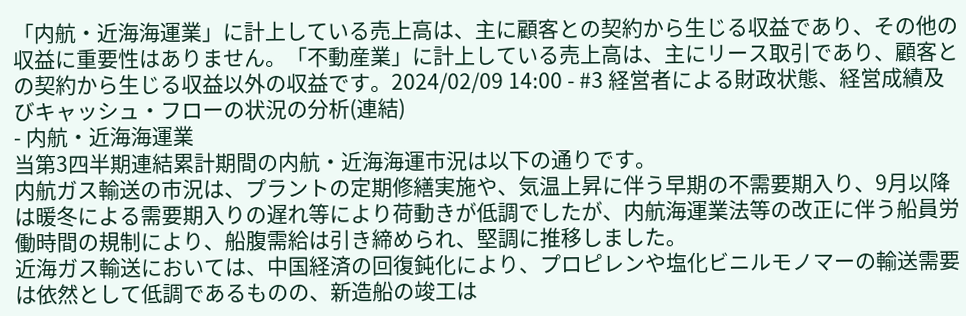「内航・近海海運業」に計上している売上高は、主に顧客との契約から生じる収益であり、その他の収益に重要性はありません。「不動産業」に計上している売上高は、主にリース取引であり、顧客との契約から生じる収益以外の収益です。2024/02/09 14:00 - #3 経営者による財政状態、経営成績及びキャッシュ・フローの状況の分析(連結)
- 内航・近海海運業
当第3四半期連結累計期間の内航・近海海運市況は以下の通りです。
内航ガス輸送の市況は、プラントの定期修繕実施や、気温上昇に伴う早期の不需要期入り、9月以降は暖冬による需要期入りの遅れ等により荷動きが低調でしたが、内航海運業法等の改正に伴う船員労働時間の規制により、船腹需給は引き締められ、堅調に推移しました。
近海ガス輸送においては、中国経済の回復鈍化により、プロピレンや塩化ビニルモノマーの輸送需要は依然として低調であるものの、新造船の竣工は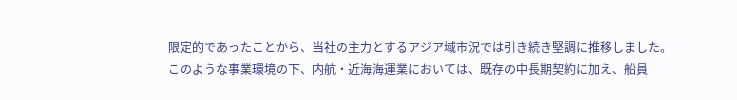限定的であったことから、当社の主力とするアジア域市況では引き続き堅調に推移しました。
このような事業環境の下、内航・近海海運業においては、既存の中長期契約に加え、船員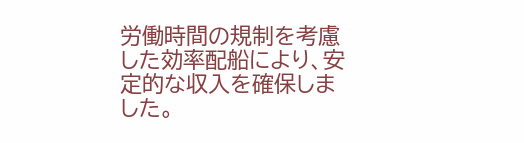労働時間の規制を考慮した効率配船により、安定的な収入を確保しました。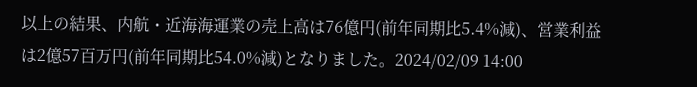以上の結果、内航・近海海運業の売上高は76億円(前年同期比5.4%減)、営業利益は2億57百万円(前年同期比54.0%減)となりました。2024/02/09 14:00